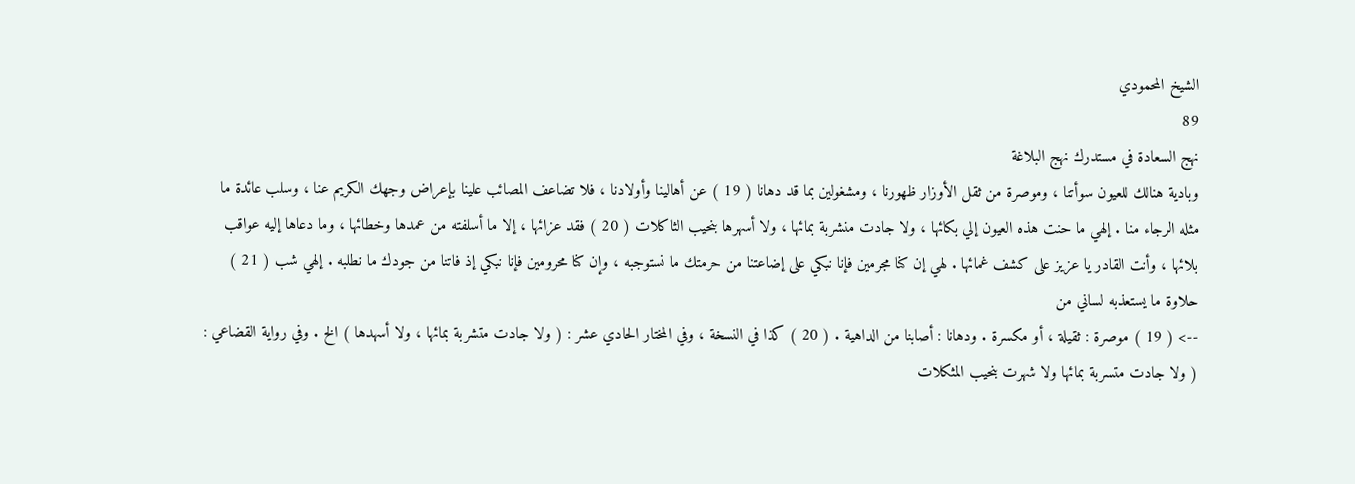الشيخ المحمودي
89
نهج السعادة في مستدرك نهج البلاغة
وبادية هنالك للعيون سوأتنا ، وموصرة من ثقل الأوزار ظهورنا ، ومشغولين بما قد دهانا ( 19 ) عن أهالينا وأولادنا ، فلا تضاعف المصائب علينا بإعراض وجهك الكريم عنا ، وسلب عائدة ما مثله الرجاء منا . إلهي ما حنت هذه العيون إلي بكائها ، ولا جادت منشربة بمائها ، ولا أسهرها بنحيب الثاكلات ( 20 ) فقد عزائها ، إلا ما أسلفته من عمدها وخطائها ، وما دعاها إليه عواقب بلائها ، وأنت القادر يا عزيز على كشف غمائها . لهي إن كنا مجرمين فإنا نبكي على إضاعتنا من حرمتك ما نستوجبه ، وإن كنا محرومين فإنا نبكي إذ فاتنا من جودك ما نطلبه . إلهي شب ( 21 ) حلاوة ما يستعذبه لساني من
--> ( 19 ) موصرة : ثقيلة ، أو مكسرة . ودهانا : أصابنا من الداهية . ( 20 ) كذا في النسخة ، وفي المختار الحادي عشر : ( ولا جادت متشربة بمائها ، ولا أسهدها ) الخ . وفي رواية القضاعي : ( ولا جادت متسربة بمائها ولا شهرت بنحيب المثكلات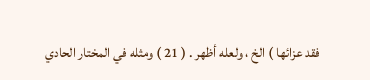فقد عزائها ) الخ ، ولعله أظهر . ( 21 ) ومثله في المختار الحادي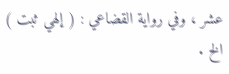عشر ، وفي رواية القضاعي : ( إلهي ثبت ) الخ .